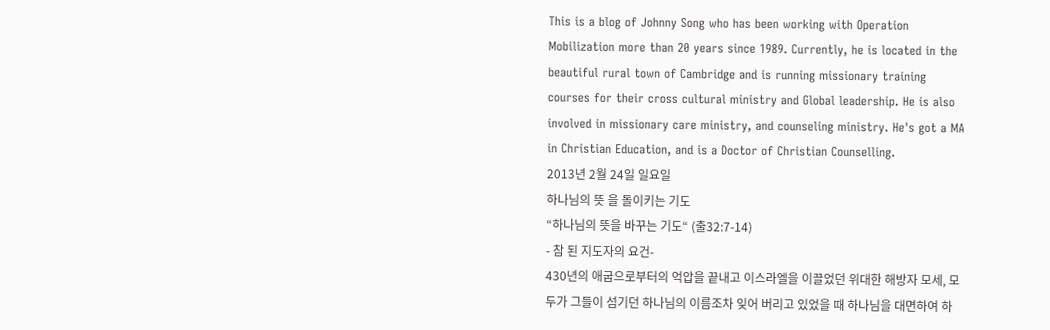This is a blog of Johnny Song who has been working with Operation Mobilization more than 20 years since 1989. Currently, he is located in the beautiful rural town of Cambridge and is running missionary training courses for their cross cultural ministry and Global leadership. He is also involved in missionary care ministry, and counseling ministry. He's got a MA in Christian Education, and is a Doctor of Christian Counselling.
2013년 2월 24일 일요일
하나님의 뜻 을 돌이키는 기도
“하나님의 뜻을 바꾸는 기도“ (출32:7-14)
- 참 된 지도자의 요건-
430년의 애굽으로부터의 억압을 끝내고 이스라엘을 이끌었던 위대한 해방자 모세, 모두가 그들이 섬기던 하나님의 이름조차 잊어 버리고 있었을 때 하나님을 대면하여 하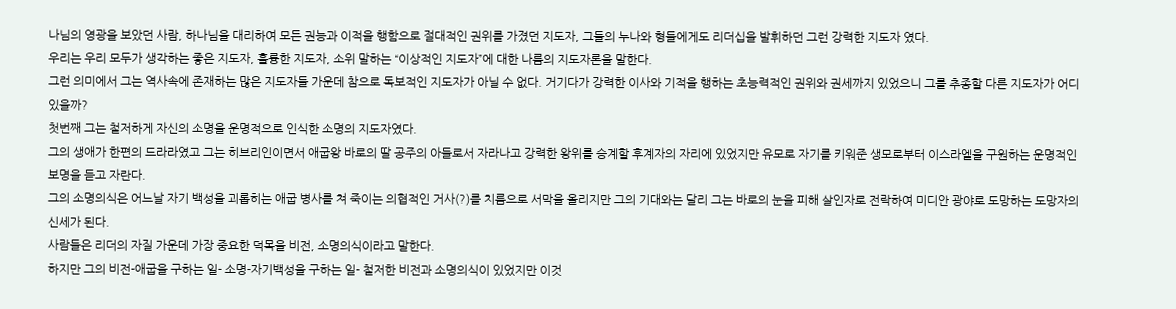나님의 영광을 보았던 사람, 하나님을 대리하여 모든 권능과 이적을 행함으로 절대적인 권위를 가졌던 지도자, 그들의 누나와 형들에게도 리더십을 발휘하던 그런 강력한 지도자 였다.
우리는 우리 모두가 생각하는 좋은 지도자, 훌륭한 지도자, 소위 말하는 “이상적인 지도자”에 대한 나름의 지도자론을 말한다.
그런 의미에서 그는 역사속에 존재하는 많은 지도자들 가운데 참으로 독보적인 지도자가 아닐 수 없다. 거기다가 강력한 이사와 기적을 행하는 초능력적인 권위와 권세까지 있었으니 그를 추종할 다른 지도자가 어디 있을까?
첫번째 그는 철저하게 자신의 소명을 운명적으로 인식한 소명의 지도자였다.
그의 생애가 한편의 드라라였고 그는 히브리인이면서 애굽왕 바로의 딸 공주의 아들로서 자라나고 강력한 왕위를 승계할 후계자의 자리에 있었지만 유모로 자기를 키워준 생모로부터 이스라엘을 구원하는 운명적인 보명을 듣고 자란다.
그의 소명의식은 어느날 자기 백성을 괴롭히는 애굽 병사를 쳐 죽이는 의협적인 거사(?)를 치름으로 서막을 올리지만 그의 기대와는 달리 그는 바로의 눈을 피해 살인자로 전락하여 미디안 광야로 도망하는 도망자의 신세가 된다.
사람들은 리더의 자질 가운데 가장 중요한 덕목을 비전, 소명의식이라고 말한다.
하지만 그의 비전-애굽을 구하는 일- 소명-자기백성을 구하는 일- 철저한 비전과 소명의식이 있었지만 이것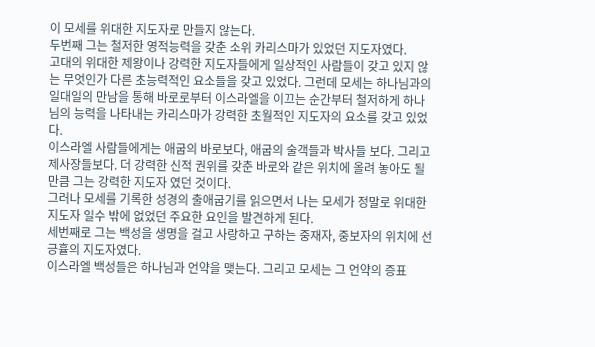이 모세를 위대한 지도자로 만들지 않는다.
두번째 그는 철저한 영적능력을 갖춘 소위 카리스마가 있었던 지도자였다.
고대의 위대한 제왕이나 강력한 지도자들에게 일상적인 사람들이 갖고 있지 않는 무엇인가 다른 초능력적인 요소들을 갖고 있었다. 그런데 모세는 하나님과의 일대일의 만남을 통해 바로로부터 이스라엘을 이끄는 순간부터 철저하게 하나님의 능력을 나타내는 카리스마가 강력한 초월적인 지도자의 요소를 갖고 있었다.
이스라엘 사람들에게는 애굽의 바로보다, 애굽의 술객들과 박사들 보다. 그리고 제사장들보다. 더 강력한 신적 권위를 갖춘 바로와 같은 위치에 올려 놓아도 될 만큼 그는 강력한 지도자 였던 것이다.
그러나 모세를 기록한 성경의 출애굽기를 읽으면서 나는 모세가 정말로 위대한 지도자 일수 밖에 없었던 주요한 요인을 발견하게 된다.
세번째로 그는 백성을 생명을 걸고 사랑하고 구하는 중재자, 중보자의 위치에 선 긍휼의 지도자였다.
이스라엘 백성들은 하나님과 언약을 맺는다. 그리고 모세는 그 언약의 증표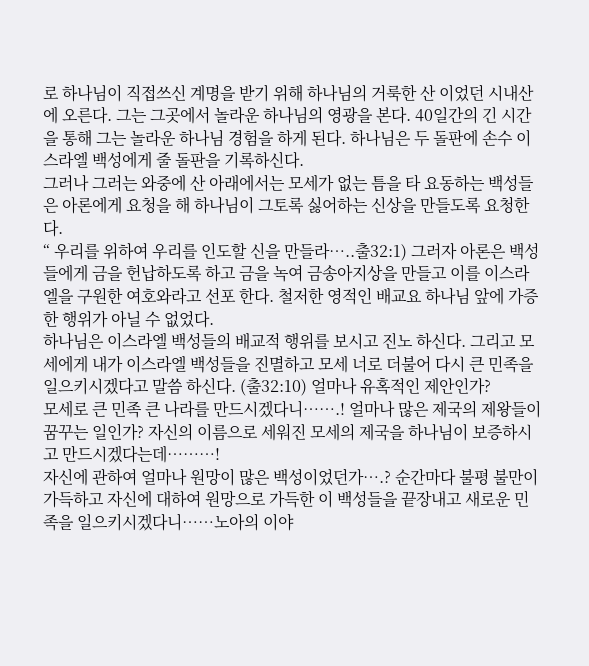로 하나님이 직접쓰신 계명을 받기 위해 하나님의 거룩한 산 이었던 시내산에 오른다. 그는 그곳에서 놀라운 하나님의 영광을 본다. 40일간의 긴 시간을 통해 그는 놀라운 하나님 경험을 하게 된다. 하나님은 두 돌판에 손수 이스라엘 백성에게 줄 돌판을 기록하신다.
그러나 그러는 와중에 산 아래에서는 모세가 없는 틈을 타 요동하는 백성들은 아론에게 요청을 해 하나님이 그토록 싫어하는 신상을 만들도록 요청한다.
“ 우리를 위하여 우리를 인도할 신을 만들라…..출32:1) 그러자 아론은 백성들에게 금을 헌납하도록 하고 금을 녹여 금송아지상을 만들고 이를 이스라엘을 구원한 여호와라고 선포 한다. 철저한 영적인 배교요 하나님 앞에 가증한 행위가 아닐 수 없었다.
하나님은 이스라엘 백성들의 배교적 행위를 보시고 진노 하신다. 그리고 모세에게 내가 이스라엘 백성들을 진멸하고 모세 너로 더불어 다시 큰 민족을 일으키시겠다고 말씀 하신다. (출32:10) 얼마나 유혹적인 제안인가?
모세로 큰 민족 큰 나라를 만드시겠다니…….! 얼마나 많은 제국의 제왕들이 꿈꾸는 일인가? 자신의 이름으로 세워진 모세의 제국을 하나님이 보증하시고 만드시겠다는데………!
자신에 관하여 얼마나 원망이 많은 백성이었던가….? 순간마다 불평 불만이 가득하고 자신에 대하여 원망으로 가득한 이 백성들을 끝장내고 새로운 민족을 일으키시겠다니……노아의 이야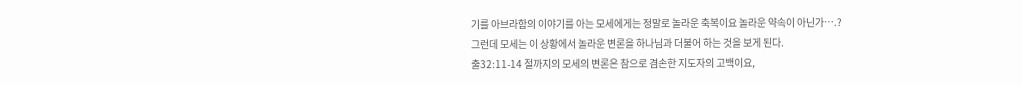기를 아브라함의 이야기를 아는 모세에게는 정말로 놀라운 축복이요 놀라운 약속이 아닌가….?
그런데 모세는 이 상황에서 놀라운 변론을 하나님과 더불어 하는 것을 보게 된다.
출32:11-14 절까지의 모세의 변론은 참으로 겸손한 지도자의 고백이요,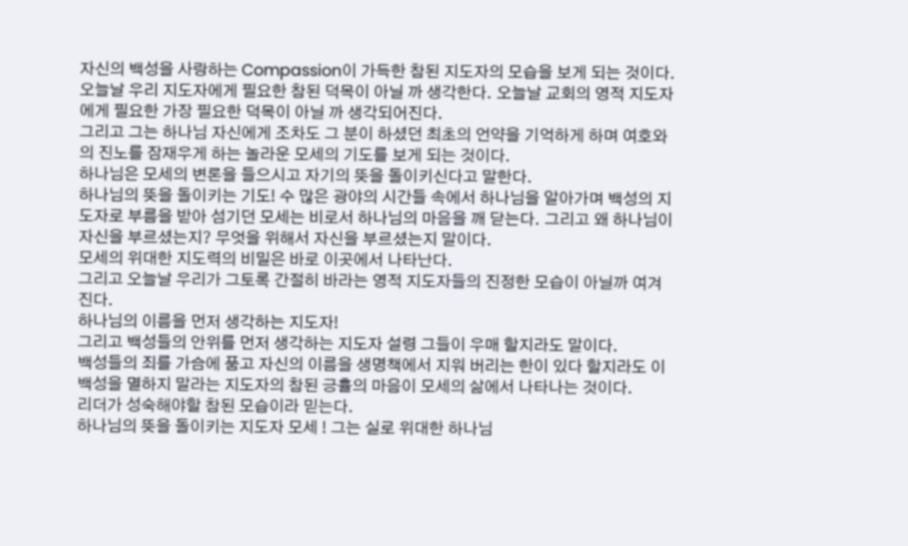자신의 백성을 사랑하는 Compassion이 가득한 참된 지도자의 모습을 보게 되는 것이다.
오늘날 우리 지도자에게 필요한 참된 덕목이 아닐 까 생각한다. 오늘날 교회의 영적 지도자에게 필요한 가장 필요한 덕목이 아닐 까 생각되어진다.
그리고 그는 하나님 자신에게 조차도 그 분이 하셨던 최초의 언약을 기억하게 하며 여호와의 진노를 잠재우게 하는 놀라운 모세의 기도를 보게 되는 것이다.
하나님은 모세의 변론을 들으시고 자기의 뜻을 돌이키신다고 말한다.
하나님의 뜻을 돌이키는 기도! 수 많은 광야의 시간들 속에서 하나님을 알아가며 백성의 지도자로 부름을 받아 섬기던 모세는 비로서 하나님의 마음을 깨 닫는다. 그리고 왜 하나님이 자신을 부르셨는지? 무엇을 위해서 자신을 부르셨는지 말이다.
모세의 위대한 지도력의 비밀은 바로 이곳에서 나타난다.
그리고 오늘날 우리가 그토록 간절히 바라는 영적 지도자들의 진정한 모습이 아닐까 여겨진다.
하나님의 이름을 먼저 생각하는 지도자!
그리고 백성들의 안위를 먼저 생각하는 지도자 설령 그들이 우매 할지라도 말이다.
백성들의 죄를 가슴에 품고 자신의 이름을 생명책에서 지워 버리는 한이 있다 할지라도 이 백성을 멸하지 말라는 지도자의 참된 긍휼의 마음이 모세의 삶에서 나타나는 것이다.
리더가 성숙해야할 참된 모습이라 믿는다.
하나님의 뜻을 돌이키는 지도자 모세 ! 그는 실로 위대한 하나님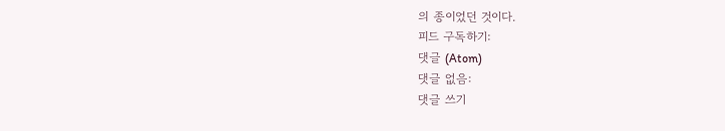의 종이었던 것이다.
피드 구독하기:
댓글 (Atom)
댓글 없음:
댓글 쓰기